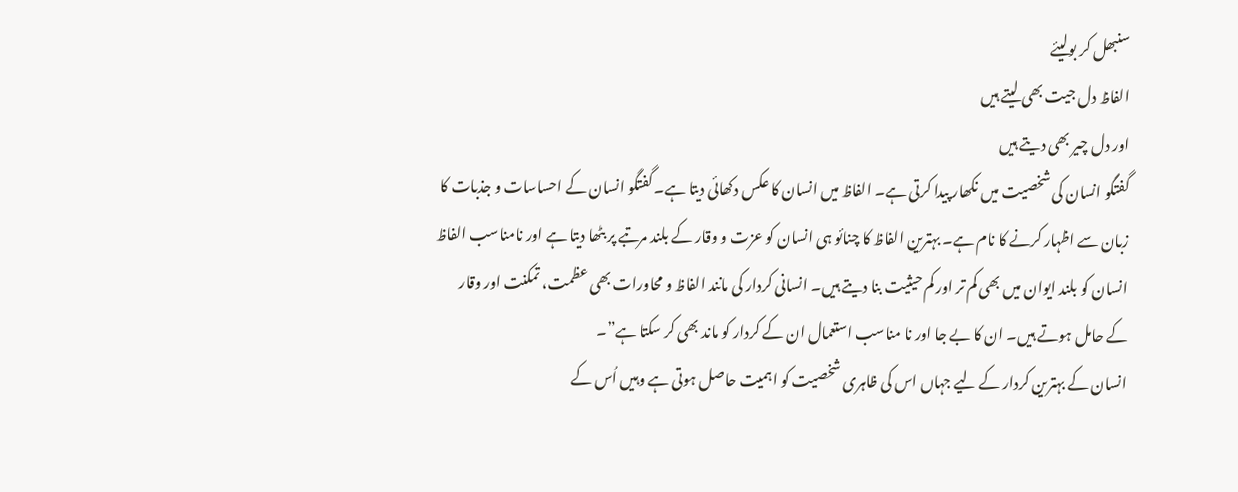سنبھل کر بولیئے
الفاظ دل جیت بھی لیتے ہیں
اور دل چیر بھی دیتے ہیں
گفتگو انسان کی شخصیت میں نکھار پیدا کرتی ہے۔ الفاظ میں انسان کا عکس دکھائی دیتا ہے۔ گفتگو انسان کے احساسات و جذبات کا زبان سے اظہار کرنے کا نام ہے۔ بہترین الفاظ کا چنائو ہی انسان کو عزت و وقار کے بلند مرتبے پر بٹھا دیتا ہے اور نامناسب الفاظ انسان کو بلند ایوان میں بھی کم تر اور کم حیثیت بنا دیتے ہیں۔ انسانی کردار کی مانند الفاظ و محاورات بھی عظمت، تمکنت اور وقار کے حامل ہوتے ہیں۔ ان کا بے جا اور نا مناسب استعمال ان کے کردار کو ماند بھی کر سکتا ہے”۔
انسان کے بہترین کردار کے لیے جہاں اس کی ظاہری شخصیت کو اہمیت حاصل ہوتی ہے وہیں اُس کے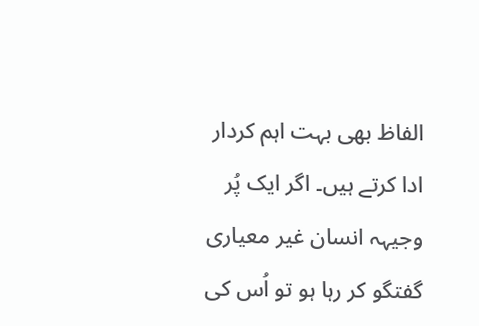الفاظ بھی بہت اہم کردار ادا کرتے ہیں۔ اگر ایک پُر وجیہہ انسان غیر معیاری گفتگو کر رہا ہو تو اُس کی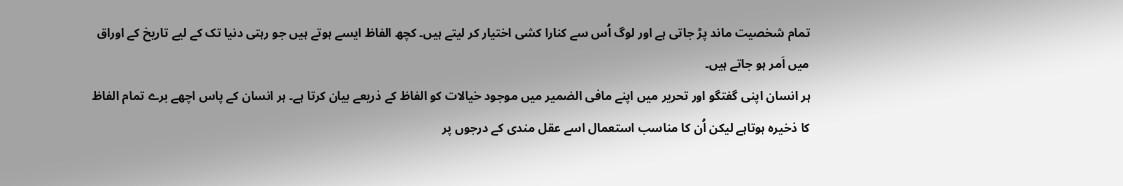تمام شخصیت ماند پڑ جاتی ہے اور لوگ اُس سے کنارا کشی اختیار کر لیتے ہیں۔ کچھ الفاظ ایسے ہوتے ہیں جو رہتی دنیا تک کے لیے تاریخ کے اوراق میں اَمر ہو جاتے ہیں۔
ہر انسان اپنی گفتگو اور تحریر میں اپنے مافی الضمیر میں موجود خیالات کو الفاظ کے ذریعے بیان کرتا ہے۔ ہر انسان کے پاس اچھے برے تمام الفاظ کا ذخیرہ ہوتاہے لیکن اُن کا مناسب استعمال اسے عقل مندی کے درجوں پر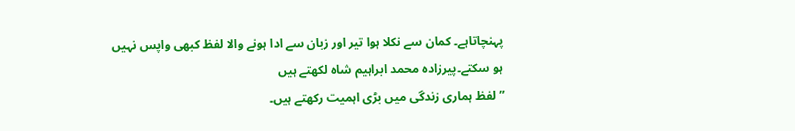پہنچاتاہے۔ کمان سے نکلا ہوا تیر اور زبان سے ادا ہونے والا لفظ کبھی واپس نہیں ہو سکتے۔پیرزادہ محمد ابراہیم شاہ لکھتے ہیں
”لفظ ہماری زندگی میں بڑی اہمیت رکھتے ہیں۔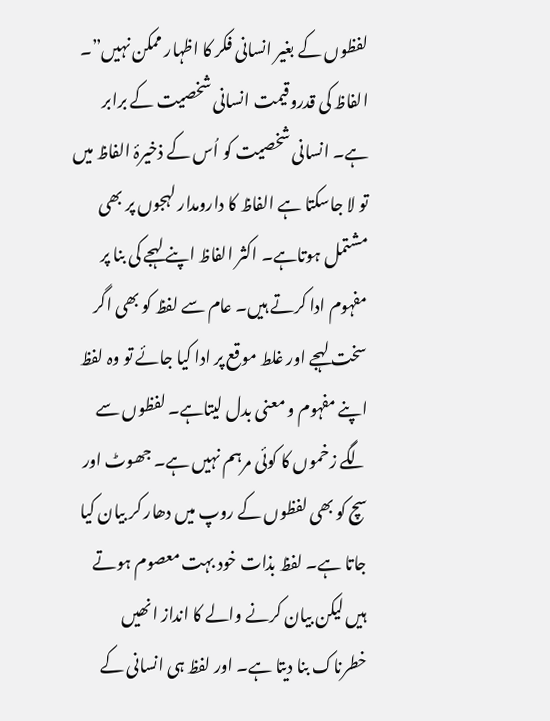لفظوں کے بغیر انسانی فکر کا اظہار ممکن نہیں”۔
الفاظ کی قدروقیمت انسانی شخصیت کے برابر ہے۔ انسانی شخصیت کو اُس کے ذخیرۂ الفاظ میں تو لا جاسکتا ہے الفاظ کا دارومدار لہجوں پر بھی مشتمل ہوتاہے۔ اکثر الفاظ اپنے لہجے کی بنا پر مفہوم ادا کرتے ہیں۔ عام سے لفظ کو بھی اگر سخت لہجے اور غلط موقع پر ادا کیا جائے تو وہ لفظ اپنے مفہوم و معنی بدل لیتاہے۔ لفظوں سے لگے زخموں کا کوئی مرہم نہیں ہے۔ جھوٹ اور سچ کو بھی لفظوں کے روپ میں دھار کر بیان کیا جاتا ہے۔ لفظ بذات خود بہت معصوم ہوتے ہیں لیکن بیان کرنے والے کا انداز انھیں خطرناک بنا دیتا ہے۔ اور لفظ ہی انسانی کے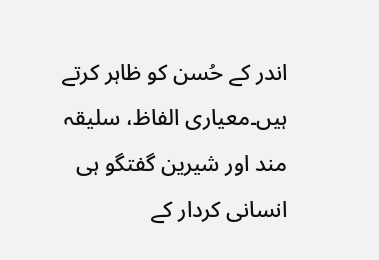اندر کے حُسن کو ظاہر کرتے ہیں۔معیاری الفاظ، سلیقہ مند اور شیرین گفتگو ہی انسانی کردار کے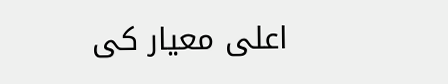اعلی معیار کی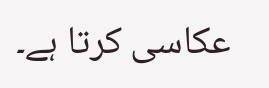عکاسی کرتا ہے۔